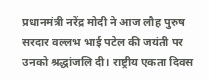प्रधानमंत्री नरेंद्र मोदी ने आज लौह पुरुष सरदार वल्लभ भाई पटेल की जयंती पर उनको श्रद्धांजलि दी। राष्ट्रीय एकता दिवस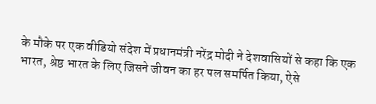के मौके पर एक वीडियो संदेश में प्रधानमंत्री नरेंद्र मोदी ने देशवासियों से कहा कि एक भारत, श्रेष्ठ भारत के लिए जिसने जीवन का हर पल समर्पित किया, ऐसे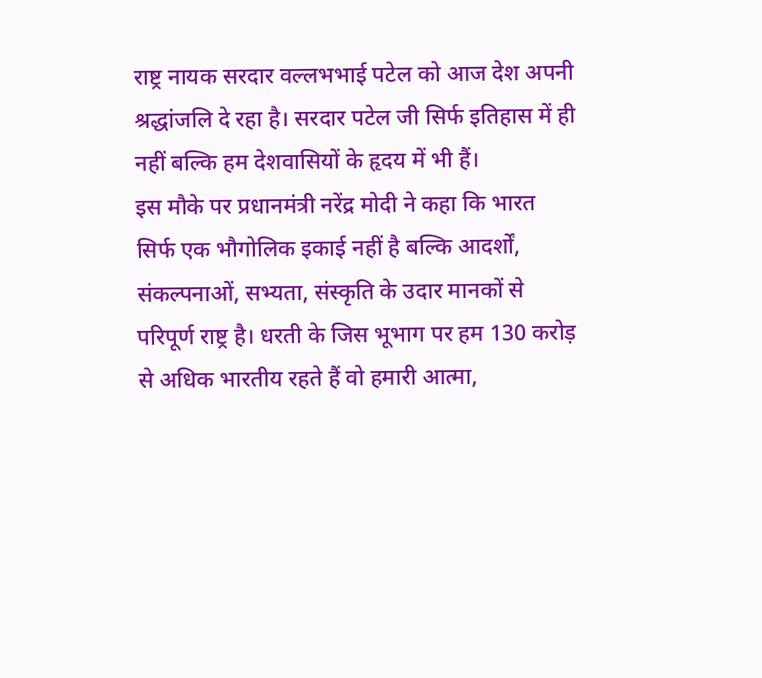राष्ट्र नायक सरदार वल्लभभाई पटेल को आज देश अपनी श्रद्धांजलि दे रहा है। सरदार पटेल जी सिर्फ इतिहास में ही नहीं बल्कि हम देशवासियों के हृदय में भी हैं।
इस मौके पर प्रधानमंत्री नरेंद्र मोदी ने कहा कि भारत सिर्फ एक भौगोलिक इकाई नहीं है बल्कि आदर्शों, संकल्पनाओं, सभ्यता, संस्कृति के उदार मानकों से परिपूर्ण राष्ट्र है। धरती के जिस भूभाग पर हम 130 करोड़ से अधिक भारतीय रहते हैं वो हमारी आत्मा,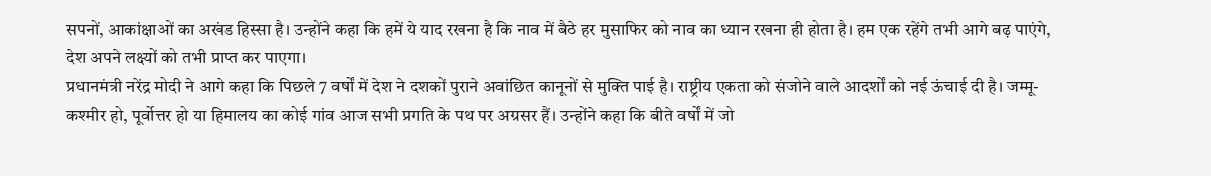सपनों, आकांक्षाओं का अखंड हिस्सा है। उन्होंने कहा कि हमें ये याद रखना है कि नाव में बैठे हर मुसाफिर को नाव का ध्यान रखना ही होता है। हम एक रहेंगे तभी आगे बढ़ पाएंगे, देश अपने लक्ष्यों को तभी प्राप्त कर पाएगा।
प्रधानमंत्री नरेंद्र मोदी ने आगे कहा कि पिछले 7 वर्षों में देश ने दशकों पुराने अवांछित कानूनों से मुक्ति पाई है। राष्ट्रीय एकता को संजोने वाले आदर्शों को नई ऊंचाई दी है। जम्मू-कश्मीर हो, पूर्वोत्तर हो या हिमालय का कोई गांव आज सभी प्रगति के पथ पर अग्रसर हैं। उन्होंने कहा कि बीते वर्षों में जो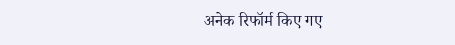अनेक रिफॉर्म किए गए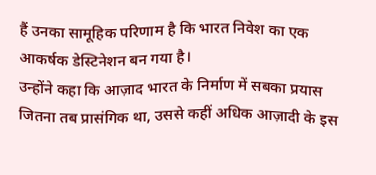हैं उनका सामूहिक परिणाम है कि भारत निवेश का एक आकर्षक डेस्टिनेशन बन गया है।
उन्होंने कहा कि आज़ाद भारत के निर्माण में सबका प्रयास जितना तब प्रासंगिक था, उससे कहीं अधिक आज़ादी के इस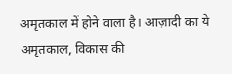अमृतकाल में होने वाला है। आज़ादी का ये अमृतकाल, विकास की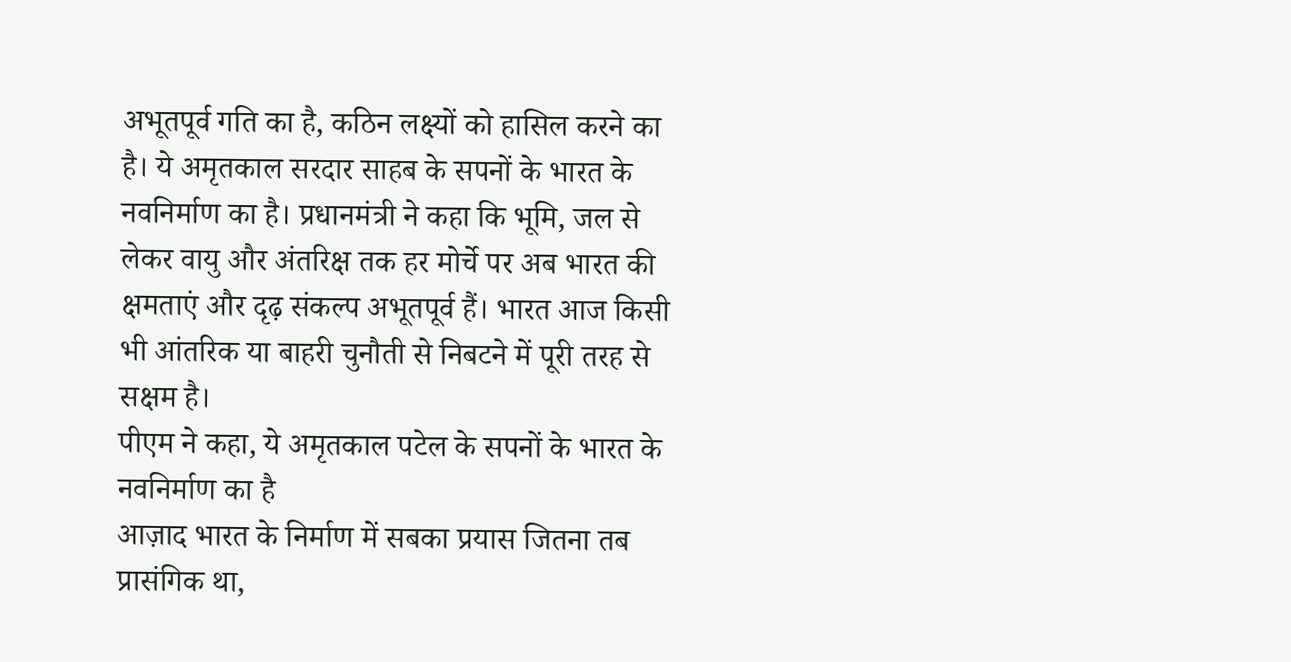अभूतपूर्व गति का है, कठिन लक्ष्यों को हासिल करने का है। ये अमृतकाल सरदार साहब के सपनों के भारत के नवनिर्माण का है। प्रधानमंत्री ने कहा कि भूमि, जल से लेकर वायु और अंतरिक्ष तक हर मोर्चे पर अब भारत की क्षमताएं और दृढ़ संकल्प अभूतपूर्व हैं। भारत आज किसी भी आंतरिक या बाहरी चुनौती से निबटने में पूरी तरह से सक्षम है।
पीएम ने कहा, ये अमृतकाल पटेल के सपनों के भारत के नवनिर्माण का है
आज़ाद भारत के निर्माण में सबका प्रयास जितना तब प्रासंगिक था,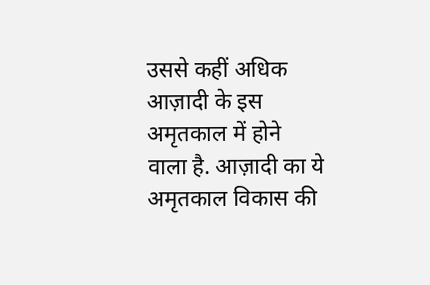उससे कहीं अधिक आज़ादी के इस अमृतकाल में होने वाला है. आज़ादी का ये अमृतकाल विकास की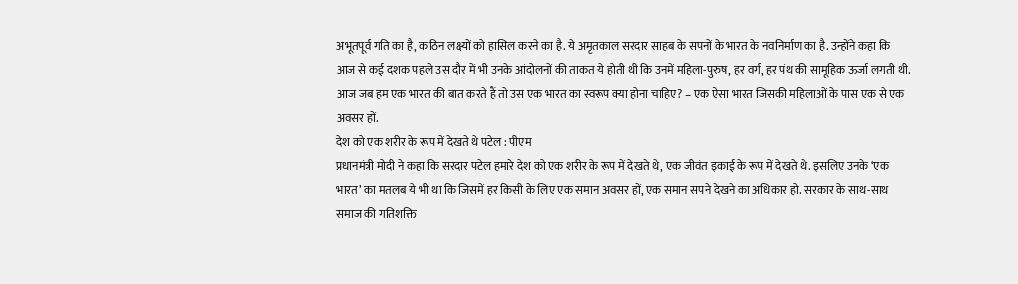अभूतपूर्व गति का है, कठिन लक्ष्यों को हासिल करने का है. ये अमृतकाल सरदार साहब के सपनों के भारत के नवनिर्माण का है. उन्होंने कहा कि आज से कई दशक पहले उस दौर में भी उनके आंदोलनों की ताकत ये होती थी कि उनमें महिला-पुरुष, हर वर्ग, हर पंथ की सामूहिक ऊर्जा लगती थी. आज जब हम एक भारत की बात करते हैं तो उस एक भारत का स्वरूप क्या होना चाहिए? – एक ऐसा भारत जिसकी महिलाओं के पास एक से एक अवसर हों.
देश को एक शरीर के रूप में देखते थे पटेल : पीएम
प्रधानमंत्री मोदी ने कहा कि सरदार पटेल हमारे देश को एक शरीर के रूप में देखते थे, एक जीवंत इकाई के रूप में देखते थे. इसलिए उनके ‘एक भारत’ का मतलब ये भी था कि जिसमें हर किसी के लिए एक समान अवसर हों, एक समान सपने देखने का अधिकार हो. सरकार के साथ-साथ समाज की गतिशक्ति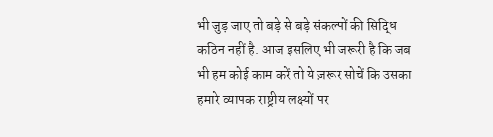भी जुड़ जाए तो बड़े से बड़े संकल्पों की सिद्धि कठिन नहीं है. आज इसलिए भी जरूरी है कि जब भी हम कोई काम करें तो ये ज़रूर सोचें कि उसका हमारे व्यापक राष्ट्रीय लक्ष्यों पर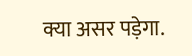क्या असर पड़ेगा.